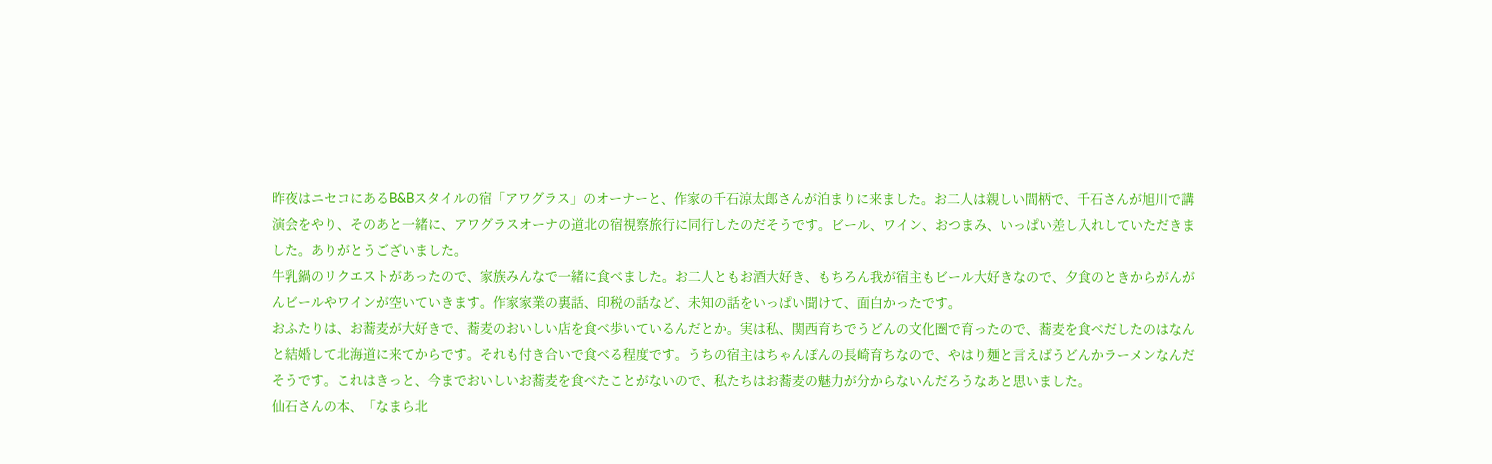昨夜はニセコにあるB&Bスタイルの宿「アワグラス」のオーナーと、作家の千石涼太郎さんが泊まりに来ました。お二人は親しい間柄で、千石さんが旭川で講演会をやり、そのあと一緒に、アワグラスオーナの道北の宿視察旅行に同行したのだそうです。ビール、ワイン、おつまみ、いっぱい差し入れしていただきました。ありがとうございました。
牛乳鍋のリクエストがあったので、家族みんなで一緒に食べました。お二人ともお酒大好き、もちろん我が宿主もビール大好きなので、夕食のときからがんがんビールやワインが空いていきます。作家家業の裏話、印税の話など、未知の話をいっぱい聞けて、面白かったです。
おふたりは、お蕎麦が大好きで、蕎麦のおいしい店を食べ歩いているんだとか。実は私、関西育ちでうどんの文化圏で育ったので、蕎麦を食べだしたのはなんと結婚して北海道に来てからです。それも付き合いで食べる程度です。うちの宿主はちゃんぽんの長崎育ちなので、やはり麺と言えばうどんかラーメンなんだそうです。これはきっと、今までおいしいお蕎麦を食べたことがないので、私たちはお蕎麦の魅力が分からないんだろうなあと思いました。
仙石さんの本、「なまら北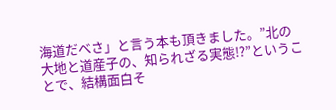海道だべさ」と言う本も頂きました。”北の大地と道産子の、知られざる実態!?”ということで、結構面白そ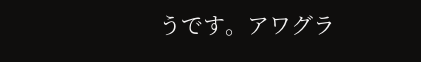うです。アワグラ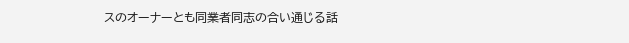スのオーナーとも同業者同志の合い通じる話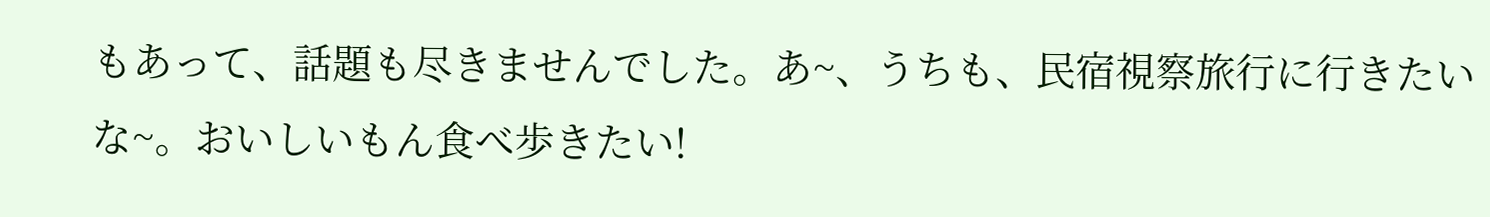もあって、話題も尽きませんでした。あ~、うちも、民宿視察旅行に行きたいな~。おいしいもん食べ歩きたい!